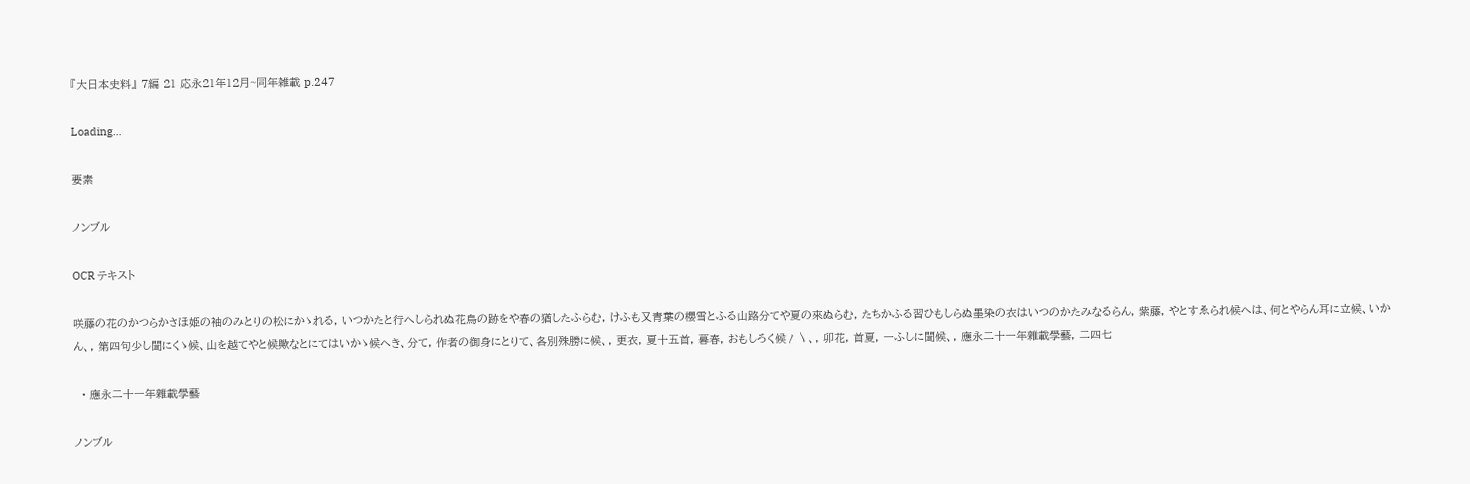『大日本史料』 7編 21 応永21年12月~同年雑載 p.247

Loading…

要素

ノンブル

OCR テキスト

咲藤の花のかつらかさほ姫の袖のみとりの松にかゝれる, いつかたと行へしられぬ花鳥の跡をや春の猶したふらむ, けふも又青葉の櫻雪とふる山路分てや夏の來ぬらむ, たちかふる習ひもしらぬ墨染の衣はいつのかたみなるらん, 紫藤, やとすゑられ候へは、何とやらん耳に立候、いかん、, 第四句少し聞にくゝ候、山を越てやと候歟なとにてはいかゝ候へき、分て, 作者の御身にとりて、各別殊勝に候、, 更衣, 夏十五首, 暮春, おもしろく候〳〵、, 卯花, 首夏, 一ふしに聞候、, 應永二十一年雜載學藝, 二四七

  • 應永二十一年雜載學藝

ノンブル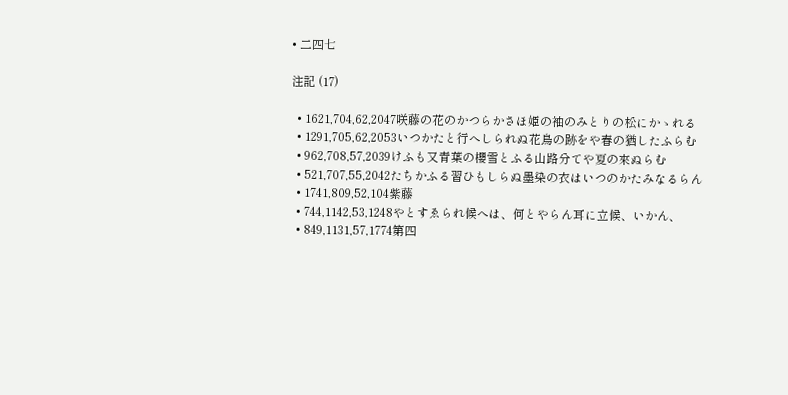• 二四七

注記 (17)

  • 1621,704,62,2047咲藤の花のかつらかさほ姫の袖のみとりの松にかゝれる
  • 1291,705,62,2053いつかたと行へしられぬ花鳥の跡をや春の猶したふらむ
  • 962,708,57,2039けふも又青葉の櫻雪とふる山路分てや夏の來ぬらむ
  • 521,707,55,2042たちかふる習ひもしらぬ墨染の衣はいつのかたみなるらん
  • 1741,809,52,104紫藤
  • 744,1142,53,1248やとすゑられ候へは、何とやらん耳に立候、いかん、
  • 849,1131,57,1774第四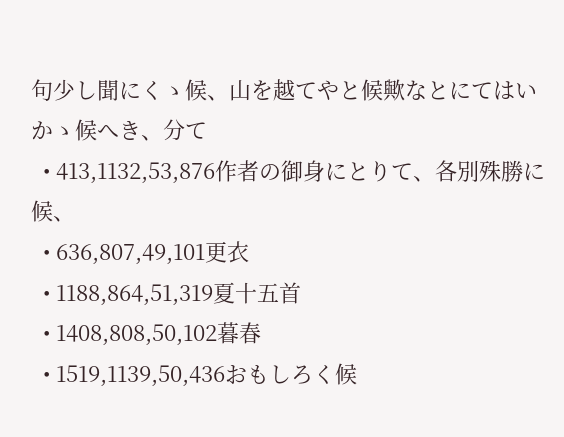句少し聞にくゝ候、山を越てやと候歟なとにてはいかゝ候へき、分て
  • 413,1132,53,876作者の御身にとりて、各別殊勝に候、
  • 636,807,49,101更衣
  • 1188,864,51,319夏十五首
  • 1408,808,50,102暮春
  • 1519,1139,50,436おもしろく候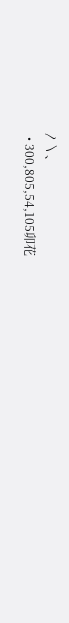〳〵、
  • 300,805,54,105卯花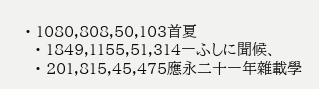• 1080,808,50,103首夏
  • 1849,1155,51,314一ふしに聞候、
  • 201,815,45,475應永二十一年雜載學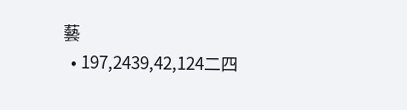藝
  • 197,2439,42,124二四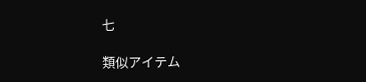七

類似アイテム